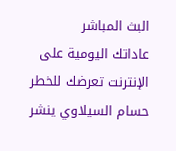البث المباشر
عاداتك اليومية على الإنترنت تعرضك للخطر حسام السيلاوي ينشر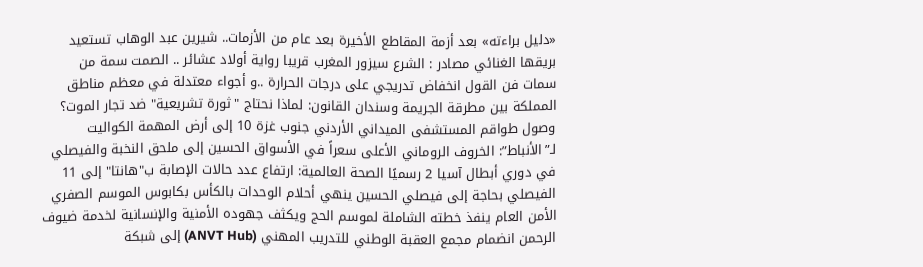«دليل براءته» بعد أزمة المقاطع الأخيرة بعد عام من الأزمات.. شيرين عبد الوهاب تستعيد بريقها الغنائي مصادر : الشرع سيزور المغرب قريبا رواية أولاد عشائر .. الصمت سمة من سمات فن القول انخفاض تدريجي على درجات الحرارة ..و أجواء معتدلة في معظم مناطق المملكة بين مطرقة الجريمة وسندان القانون: لماذا نحتاج "ثورة تشريعية" ضد تجار الموت؟ وصول طواقم المستشفى الميداني الأردني جنوب غزة 10 إلى أرض المهمة الكواليت لـ”الأنباط”: الخروف الروماني الأعلى سعراً في الأسواق الحسين إلى ملحق النخبة والفيصلي في دوري أبطال آسيا 2 رسميًا الصحة العالمية: ارتفاع عدد حالات الإصابة ب"هانتا" إلى 11 الفيصلي بحاجة إلى فيصلي الحسين ينهي أحلام الوحدات بالكأس بكابوس الموسم الصفري الأمن العام ينفذ خطته الشاملة لموسم الحج ويكثف جهوده الأمنية والإنسانية لخدمة ضيوف الرحمن انضمام مجمع العقبة الوطني للتدريب المهني (ANVT Hub) إلى شبكة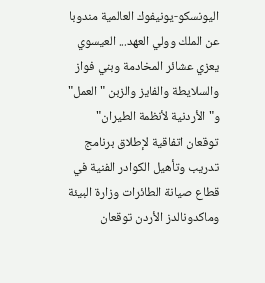اليونسكو-يونيفوك العالمية مندوبا عن الملك وولي العهد... العيسوي يعزي عشائر المخادمة وبني فواز والسلايطة والفايز والزبن "العمل" و"الأردنية لأنظمة الطيران" توقعان اتفاقية لإطلاق برنامج تدريب وتأهيل الكوادر الفنية في قطاع صيانة الطائرات وزارة البيئة وماكدونالدز الأردن توقعان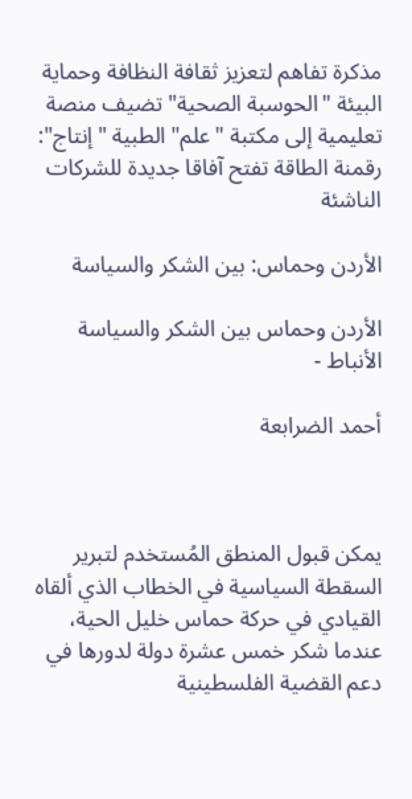مذكرة تفاهم لتعزيز ثقافة النظافة وحماية البيئة "الحوسبة الصحية" تضيف منصة تعليمية إلى مكتبة "علم" الطبية "إنتاج": رقمنة الطاقة تفتح آفاقا جديدة للشركات الناشئة

الأردن وحماس: بين الشكر والسياسة

الأردن وحماس بين الشكر والسياسة
الأنباط -

أحمد الضرابعة



يمكن قبول المنطق المُستخدم لتبرير السقطة السياسية في الخطاب الذي ألقاه القيادي في حركة حماس خليل الحية، عندما شكر خمس عشرة دولة لدورها في دعم القضية الفلسطينية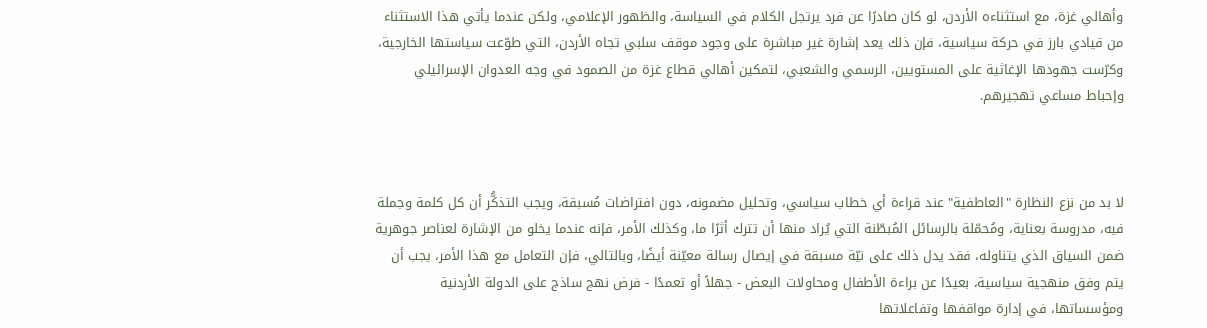وأهالي غزة، مع استثناءه الأردن، لو كان صادرًا عن فرد يرتجل الكلام في السياسة، والظهور الإعلامي، ولكن عندما يأتي هذا الاستثناء من قيادي بارز في حركة سياسية، فإن ذلك يعد إشارة غير مباشرة على وجود موقف سلبي تجاه الأردن، التي طوّعت سياستها الخارجية، وكرّست جهودها الإغاثية على المستويين، الرسمي والشعبي، لتمكين أهالي قطاع غزة من الصمود في وجه العدوان الإسرائيلي وإحباط مساعي تهجيرهم.



لا بد من نزع النظارة "العاطفية" عند قراءة أي خطاب سياسي، وتحليل مضمونه، دون افتراضات مُسبقة، ويجب التذكُّر أن كل كلمة وجملة فيه، مدروسة بعناية، ومُحمّلة بالرسائل المُبطّنة التي يُراد منها أن تترك أثرًا ما، وكذلك الأمر، فإنه عندما يخلو من الإشارة لعناصر جوهرية ضمن السياق الذي يتناوله، فقد يدل ذلك على نيّة مسبقة في إيصال رسالة معيّنة أيضًا، وبالتالي، فإن التعامل مع هذا الأمر، يجب أن يتم وفق منهجية سياسية، بعيدًا عن براءة الأطفال ومحاولات البعض - جهلاً أو تعمدًا - فرض نهج ساذج على الدولة الأردنية ومؤسساتها، في إدارة مواقفها وتفاعلاتها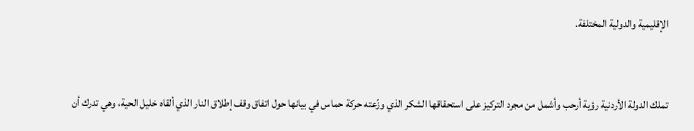الإقليمية والدولية المختلفة.



تملك الدولة الأردنية رؤية أرحب وأشمل من مجرد التركيز على استحقاقها الشكر الذي وزّعته حركة حماس في بيانها حول اتفاق وقف إطلاق النار الذي ألقاه خليل الحية، وهي تدرك أن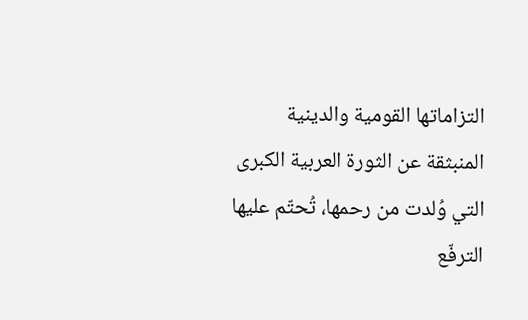التزاماتها القومية والدينية المنبثقة عن الثورة العربية الكبرى التي وُلدت من رحمها، تُحتّم عليها الترفّع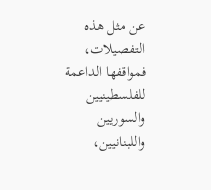عن مثل هذه التفصيلات، فمواقفها الداعمة للفلسطينيين والسوريين واللبنانيين،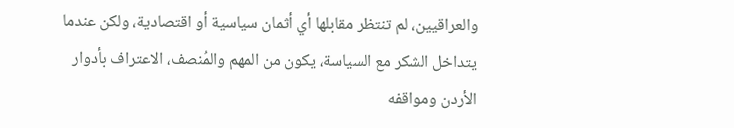والعراقيين، لم تنتظر مقابلها أي أثمان سياسية أو اقتصادية، ولكن عندما يتداخل الشكر مع السياسة، يكون من المهم والمُنصف، الاعتراف بأدوار الأردن ومواقفه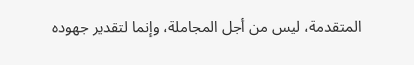المتقدمة، ليس من أجل المجاملة، وإنما لتقدير جهوده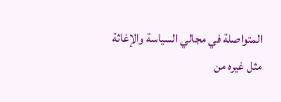المتواصلة في مجالي السياسة والإغاثة مثل غيره من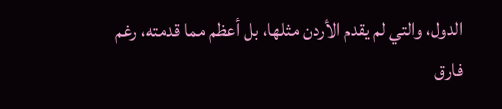الدول، والتي لم يقدم الأردن مثلها، بل أعظم مما قدمته، رغم فارق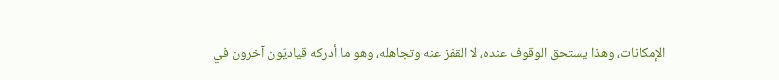الإمكانات، وهذا يستحق الوقوف عنده، لا القفز عنه وتجاهله، وهو ما أدركه قياديّون آخرون في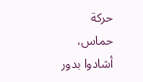حركة حماس، أشادوا بدور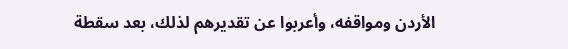الأردن ومواقفه، وأعربوا عن تقديرهم لذلك، بعد سقطة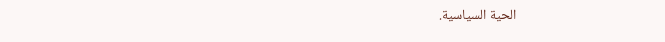الحية السياسية.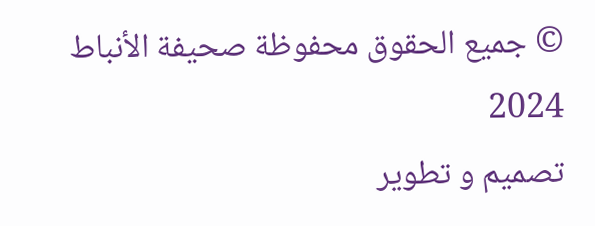© جميع الحقوق محفوظة صحيفة الأنباط 2024
تصميم و تطوير